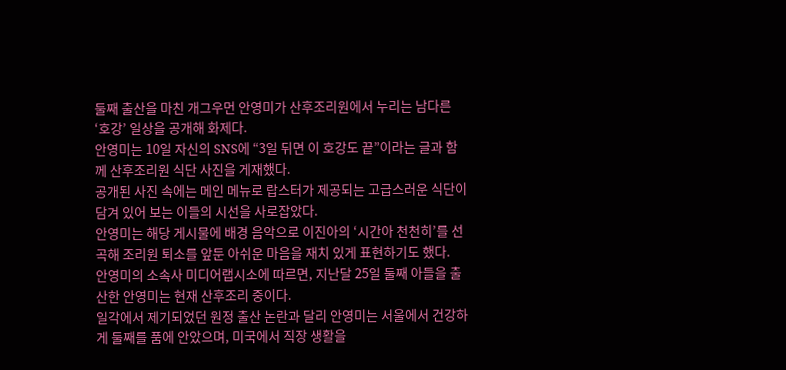둘째 출산을 마친 개그우먼 안영미가 산후조리원에서 누리는 남다른 ‘호강’ 일상을 공개해 화제다.
안영미는 10일 자신의 SNS에 “3일 뒤면 이 호강도 끝”이라는 글과 함께 산후조리원 식단 사진을 게재했다.
공개된 사진 속에는 메인 메뉴로 랍스터가 제공되는 고급스러운 식단이 담겨 있어 보는 이들의 시선을 사로잡았다.
안영미는 해당 게시물에 배경 음악으로 이진아의 ‘시간아 천천히’를 선곡해 조리원 퇴소를 앞둔 아쉬운 마음을 재치 있게 표현하기도 했다.
안영미의 소속사 미디어랩시소에 따르면, 지난달 25일 둘째 아들을 출산한 안영미는 현재 산후조리 중이다.
일각에서 제기되었던 원정 출산 논란과 달리 안영미는 서울에서 건강하게 둘째를 품에 안았으며, 미국에서 직장 생활을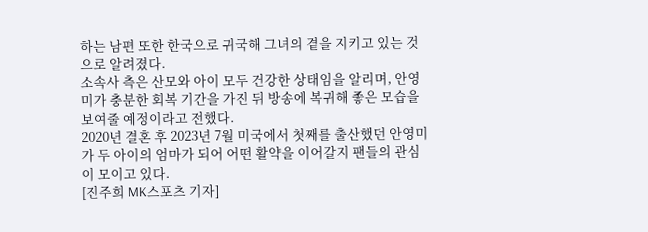하는 남편 또한 한국으로 귀국해 그녀의 곁을 지키고 있는 것으로 알려졌다.
소속사 측은 산모와 아이 모두 건강한 상태임을 알리며, 안영미가 충분한 회복 기간을 가진 뒤 방송에 복귀해 좋은 모습을 보여줄 예정이라고 전했다.
2020년 결혼 후 2023년 7월 미국에서 첫째를 출산했던 안영미가 두 아이의 엄마가 되어 어떤 활약을 이어갈지 팬들의 관심이 모이고 있다.
[진주희 MK스포츠 기자]